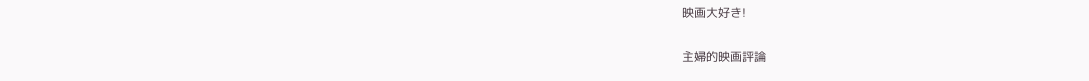映画大好き!

主婦的映画評論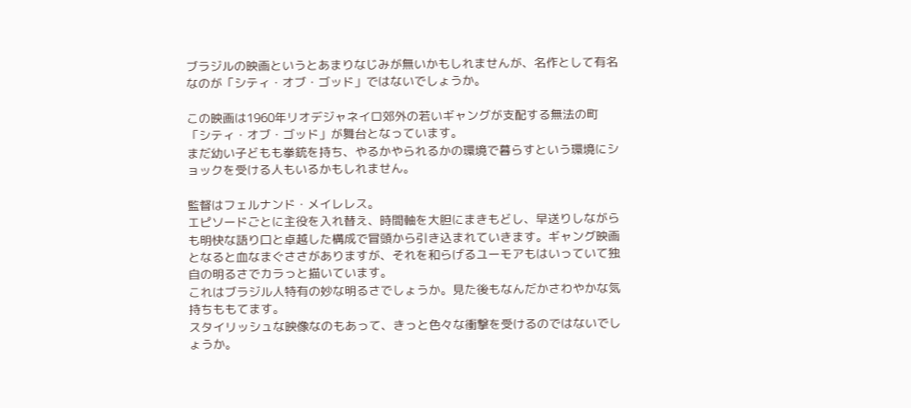ブラジルの映画というとあまりなじみが無いかもしれませんが、名作として有名なのが「シティ・オブ・ゴッド」ではないでしょうか。

この映画は1960年リオデジャネイロ郊外の若いギャングが支配する無法の町「シティ・オブ・ゴッド」が舞台となっています。
まだ幼い子どもも拳銃を持ち、やるかやられるかの環境で暮らすという環境にショックを受ける人もいるかもしれません。

監督はフェルナンド・メイレレス。
エピソードごとに主役を入れ替え、時間軸を大胆にまきもどし、早送りしながらも明快な語り口と卓越した構成で冒頭から引き込まれていきます。ギャング映画となると血なまぐささがありますが、それを和らげるユーモアもはいっていて独自の明るさでカラっと描いています。
これはブラジル人特有の妙な明るさでしょうか。見た後もなんだかさわやかな気持ちももてます。
スタイリッシュな映像なのもあって、きっと色々な衝撃を受けるのではないでしょうか。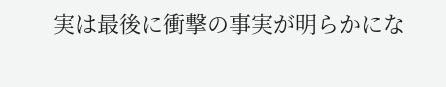実は最後に衝撃の事実が明らかにな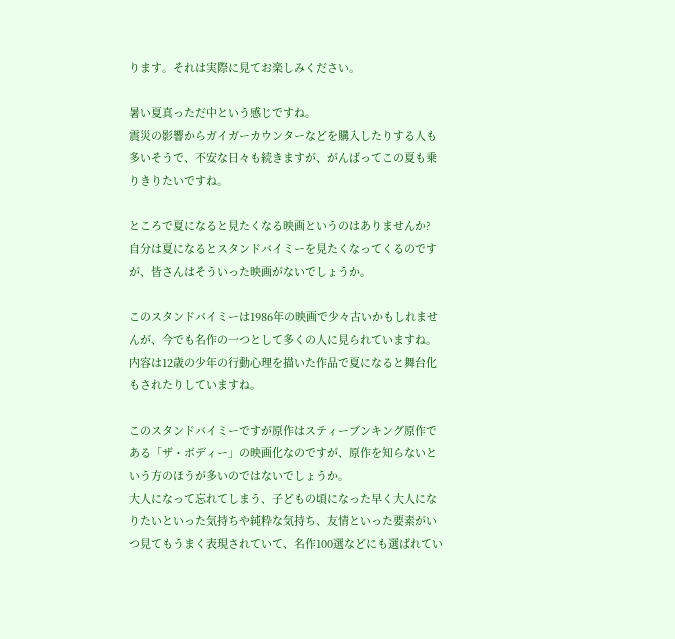ります。それは実際に見てお楽しみください。

暑い夏真っただ中という感じですね。
震災の影響からガイガーカウンターなどを購入したりする人も多いそうで、不安な日々も続きますが、がんばってこの夏も乗りきりたいですね。

ところで夏になると見たくなる映画というのはありませんか?
自分は夏になるとスタンドバイミーを見たくなってくるのですが、皆さんはそういった映画がないでしょうか。

このスタンドバイミーは1986年の映画で少々古いかもしれませんが、今でも名作の一つとして多くの人に見られていますね。
内容は12歳の少年の行動心理を描いた作品で夏になると舞台化もされたりしていますね。

このスタンドバイミーですが原作はスティーブンキング原作である「ザ・ボディー」の映画化なのですが、原作を知らないという方のほうが多いのではないでしょうか。
大人になって忘れてしまう、子どもの頃になった早く大人になりたいといった気持ちや純粋な気持ち、友情といった要素がいつ見てもうまく表現されていて、名作100選などにも選ばれてい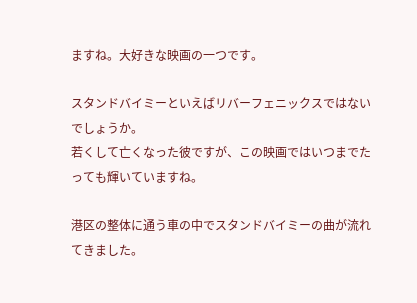ますね。大好きな映画の一つです。

スタンドバイミーといえばリバーフェニックスではないでしょうか。
若くして亡くなった彼ですが、この映画ではいつまでたっても輝いていますね。

港区の整体に通う車の中でスタンドバイミーの曲が流れてきました。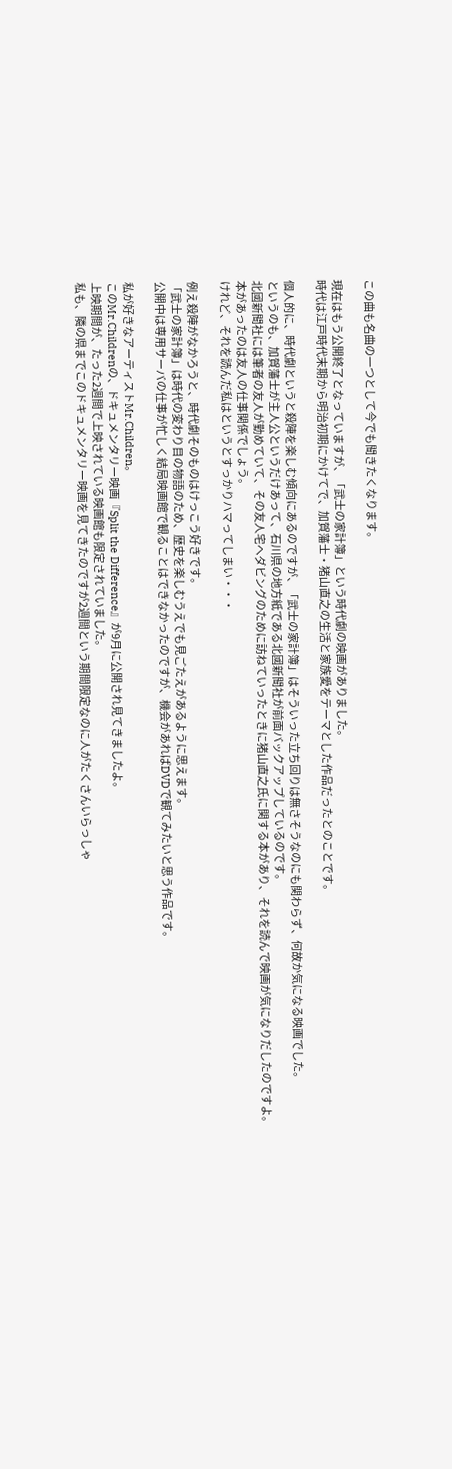この曲も名曲の一つとして今でも聞きたくなります。

現在はもう公開終了となっていますが、「武士の家計簿」という時代劇の映画がありました。
時代は江戸時代末期から明治初期にかけてで、加賀藩士・猪山直之の生活と家族愛をテーマとした作品だったとのことです。

個人的に、時代劇というと殺陣を楽しむ傾向にあるのですが、「武士の家計簿」はそういった立ち回りは無さそうなのにも関わらず、何故か気になる映画でした。
というのも、加賀藩士が主人公というだけあって、石川県の地方紙である北國新聞社が前面バックアップしているのです。
北國新聞社には筆者の友人が勤めていて、その友人宅へダビングのために訪ねていったときに猪山直之氏に関する本があり、それを読んで映画が気になりだしたのですよ。
本があったのは友人の仕事関係でしょう。
けれど、それを読んだ私はというとすっかりハマってしまい・・・

例え殺陣がなかろうと、時代劇そのものはけっこう好きです。
「武士の家計簿」は時代の変わり目の物語のため、歴史を楽しむうえでも見ごたえがあるように思えます。
公開中は専用サーバの仕事が忙しく結局映画館で観ることはできなかったのですが、機会があればDVDで観てみたいと思う作品です。

私が好きなアーティストMr.Children。
このMr.Childrenの、ドキュメンタリー映画『Split the Difference』が9月に公開され見てきましたよ。
上映期間が、たった2週間で上映されている映画館も限定されていました。
私も、隣の県までこのドキュメンタリー映画を見てきたのですが2週間という期間限定なのに人がたくさんいらっしゃ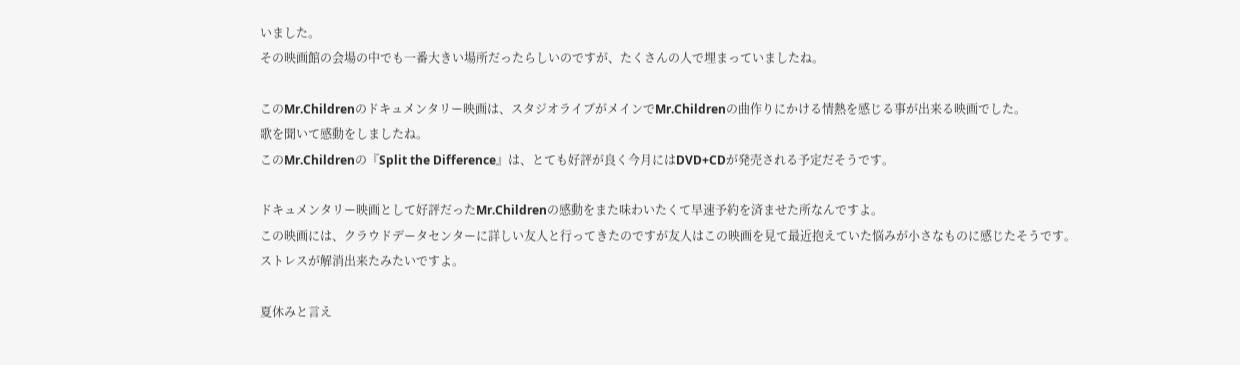いました。
その映画館の会場の中でも一番大きい場所だったらしいのですが、たくさんの人で埋まっていましたね。

このMr.Childrenのドキュメンタリー映画は、スタジオライブがメインでMr.Childrenの曲作りにかける情熱を感じる事が出来る映画でした。
歌を聞いて感動をしましたね。
このMr.Childrenの『Split the Difference』は、とても好評が良く今月にはDVD+CDが発売される予定だそうです。

ドキュメンタリー映画として好評だったMr.Childrenの感動をまた味わいたくて早速予約を済ませた所なんですよ。
この映画には、クラウドデータセンターに詳しい友人と行ってきたのですが友人はこの映画を見て最近抱えていた悩みが小さなものに感じたそうです。
ストレスが解消出来たみたいですよ。

夏休みと言え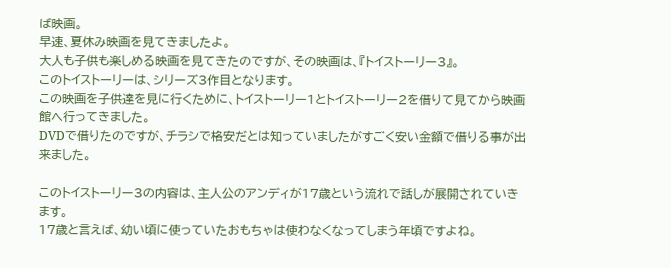ば映画。
早速、夏休み映画を見てきましたよ。
大人も子供も楽しめる映画を見てきたのですが、その映画は、『トイストーリー3』。
このトイストーリーは、シリーズ3作目となります。
この映画を子供達を見に行くために、トイストーリー1とトイストーリー2を借りて見てから映画館へ行ってきました。
DVDで借りたのですが、チラシで格安だとは知っていましたがすごく安い金額で借りる事が出来ました。

このトイストーリー3の内容は、主人公のアンディが17歳という流れで話しが展開されていきます。
17歳と言えば、幼い頃に使っていたおもちゃは使わなくなってしまう年頃ですよね。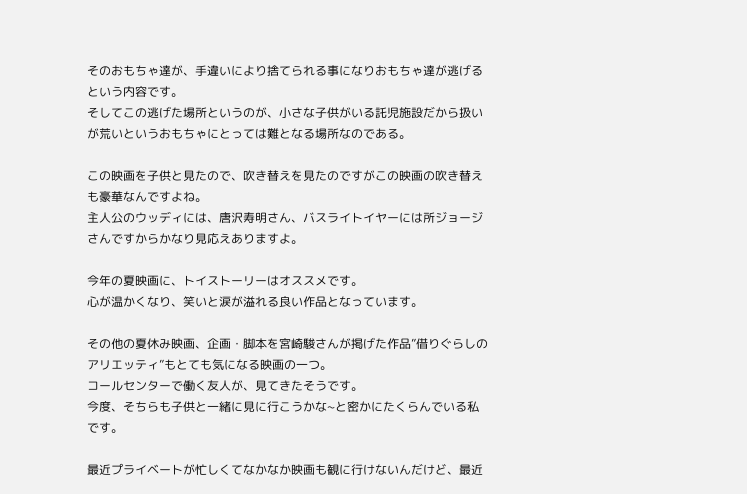そのおもちゃ達が、手違いにより捨てられる事になりおもちゃ達が逃げるという内容です。
そしてこの逃げた場所というのが、小さな子供がいる託児施設だから扱いが荒いというおもちゃにとっては難となる場所なのである。

この映画を子供と見たので、吹き替えを見たのですがこの映画の吹き替えも豪華なんですよね。
主人公のウッディには、唐沢寿明さん、バスライトイヤーには所ジョージさんですからかなり見応えありますよ。

今年の夏映画に、トイストーリーはオススメです。
心が温かくなり、笑いと涙が溢れる良い作品となっています。

その他の夏休み映画、企画・脚本を宮崎駿さんが掲げた作品”借りぐらしのアリエッティ”もとても気になる映画の一つ。
コールセンターで働く友人が、見てきたそうです。
今度、そちらも子供と一緒に見に行こうかな~と密かにたくらんでいる私です。

最近プライベートが忙しくてなかなか映画も観に行けないんだけど、最近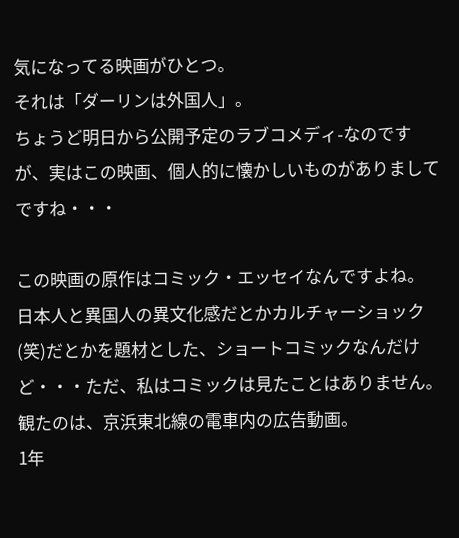気になってる映画がひとつ。
それは「ダーリンは外国人」。
ちょうど明日から公開予定のラブコメディ-なのですが、実はこの映画、個人的に懐かしいものがありましてですね・・・

この映画の原作はコミック・エッセイなんですよね。
日本人と異国人の異文化感だとかカルチャーショック(笑)だとかを題材とした、ショートコミックなんだけど・・・ただ、私はコミックは見たことはありません。
観たのは、京浜東北線の電車内の広告動画。
1年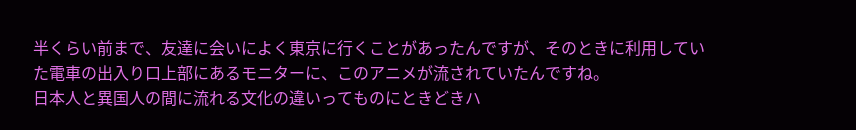半くらい前まで、友達に会いによく東京に行くことがあったんですが、そのときに利用していた電車の出入り口上部にあるモニターに、このアニメが流されていたんですね。
日本人と異国人の間に流れる文化の違いってものにときどきハ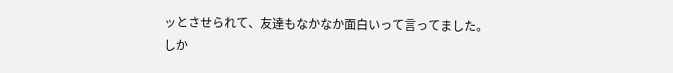ッとさせられて、友達もなかなか面白いって言ってました。
しか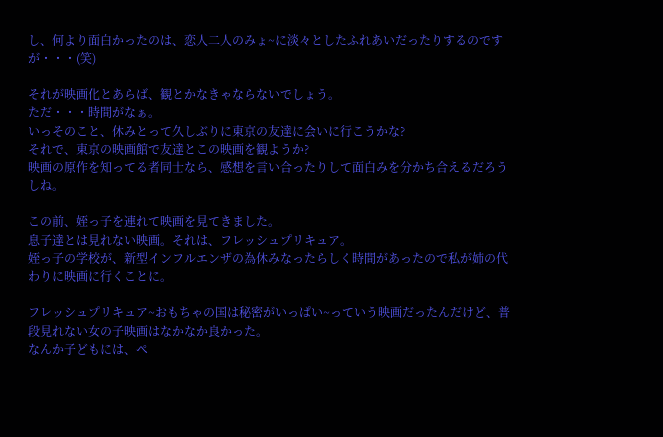し、何より面白かったのは、恋人二人のみょ~に淡々としたふれあいだったりするのですが・・・(笑)

それが映画化とあらば、観とかなきゃならないでしょう。
ただ・・・時間がなぁ。
いっそのこと、休みとって久しぶりに東京の友達に会いに行こうかな?
それで、東京の映画館で友達とこの映画を観ようか?
映画の原作を知ってる者同士なら、感想を言い合ったりして面白みを分かち合えるだろうしね。

この前、姪っ子を連れて映画を見てきました。
息子達とは見れない映画。それは、フレッシュプリキュア。
姪っ子の学校が、新型インフルエンザの為休みなったらしく時間があったので私が姉の代わりに映画に行くことに。

フレッシュプリキュア~おもちゃの国は秘密がいっぱい~っていう映画だったんだけど、普段見れない女の子映画はなかなか良かった。
なんか子どもには、ペ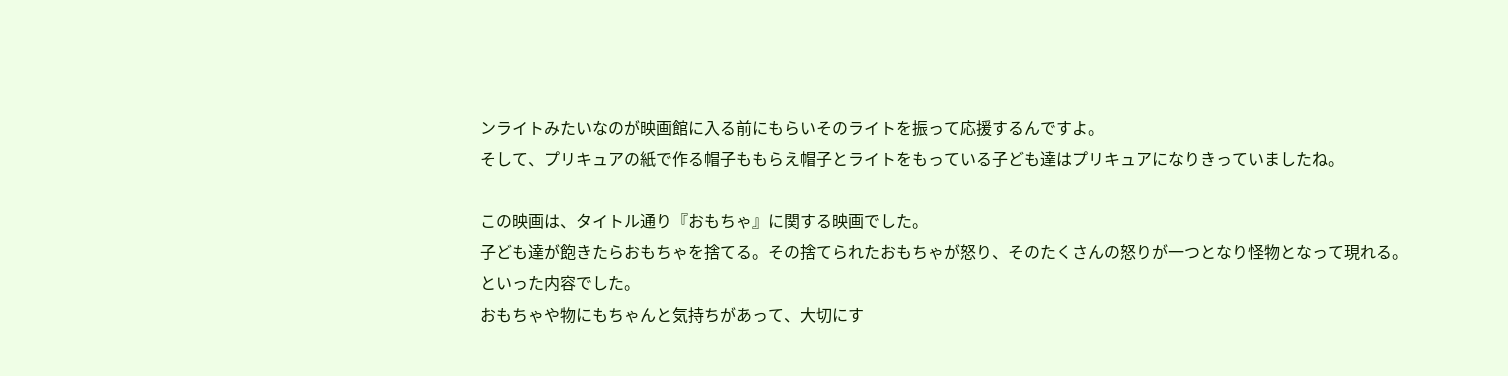ンライトみたいなのが映画館に入る前にもらいそのライトを振って応援するんですよ。
そして、プリキュアの紙で作る帽子ももらえ帽子とライトをもっている子ども達はプリキュアになりきっていましたね。

この映画は、タイトル通り『おもちゃ』に関する映画でした。
子ども達が飽きたらおもちゃを捨てる。その捨てられたおもちゃが怒り、そのたくさんの怒りが一つとなり怪物となって現れる。
といった内容でした。
おもちゃや物にもちゃんと気持ちがあって、大切にす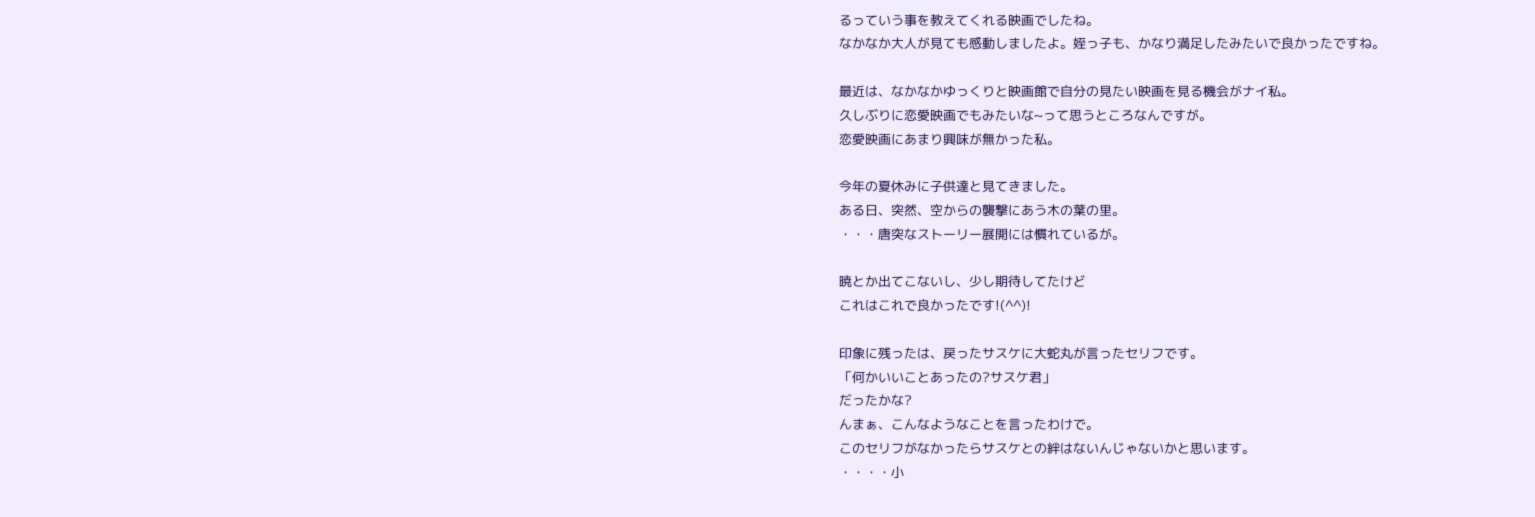るっていう事を教えてくれる映画でしたね。
なかなか大人が見ても感動しましたよ。姪っ子も、かなり満足したみたいで良かったですね。

最近は、なかなかゆっくりと映画館で自分の見たい映画を見る機会がナイ私。
久しぶりに恋愛映画でもみたいな~って思うところなんですが。
恋愛映画にあまり興味が無かった私。

今年の夏休みに子供達と見てきました。
ある日、突然、空からの襲撃にあう木の葉の里。
・・・唐突なストーリー展開には慣れているが。

暁とか出てこないし、少し期待してたけど
これはこれで良かったです!(^^)!

印象に残ったは、戻ったサスケに大蛇丸が言ったセリフです。
「何かいいことあったの?サスケ君」
だったかな?
んまぁ、こんなようなことを言ったわけで。
このセリフがなかったらサスケとの絆はないんじゃないかと思います。
・・・・小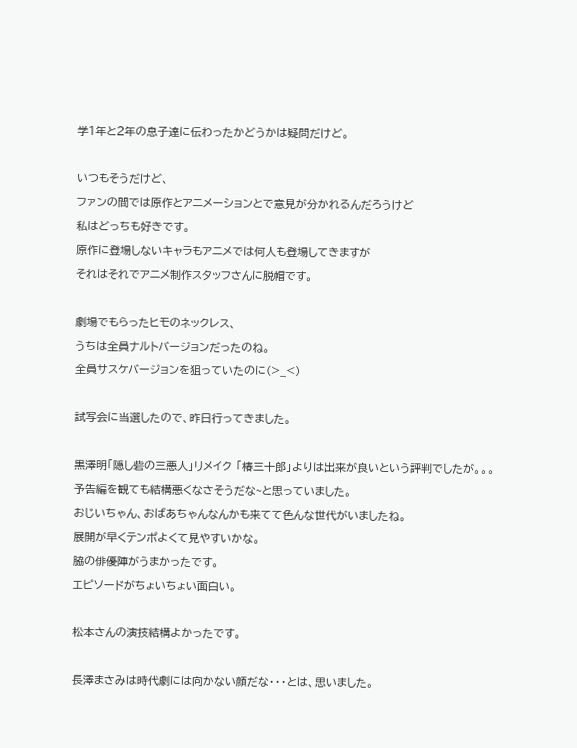学1年と2年の息子達に伝わったかどうかは疑問だけど。

いつもそうだけど、
ファンの間では原作とアニメーションとで意見が分かれるんだろうけど
私はどっちも好きです。
原作に登場しないキャラもアニメでは何人も登場してきますが
それはそれでアニメ制作スタッフさんに脱帽です。

劇場でもらったヒモのネックレス、
うちは全員ナルトバージョンだったのね。
全員サスケバージョンを狙っていたのに(>_<)

試写会に当選したので、昨日行ってきました。

黒澤明「隠し砦の三悪人」リメイク 「椿三十郎」よりは出来が良いという評判でしたが。。。
予告編を観ても結構悪くなさそうだな~と思っていました。
おじいちゃん、おばあちゃんなんかも来てて色んな世代がいましたね。
展開が早くテンポよくて見やすいかな。
脇の俳優陣がうまかったです。
エピソードがちょいちょい面白い。

松本さんの演技結構よかったです。

長澤まさみは時代劇には向かない顔だな・・・とは、思いました。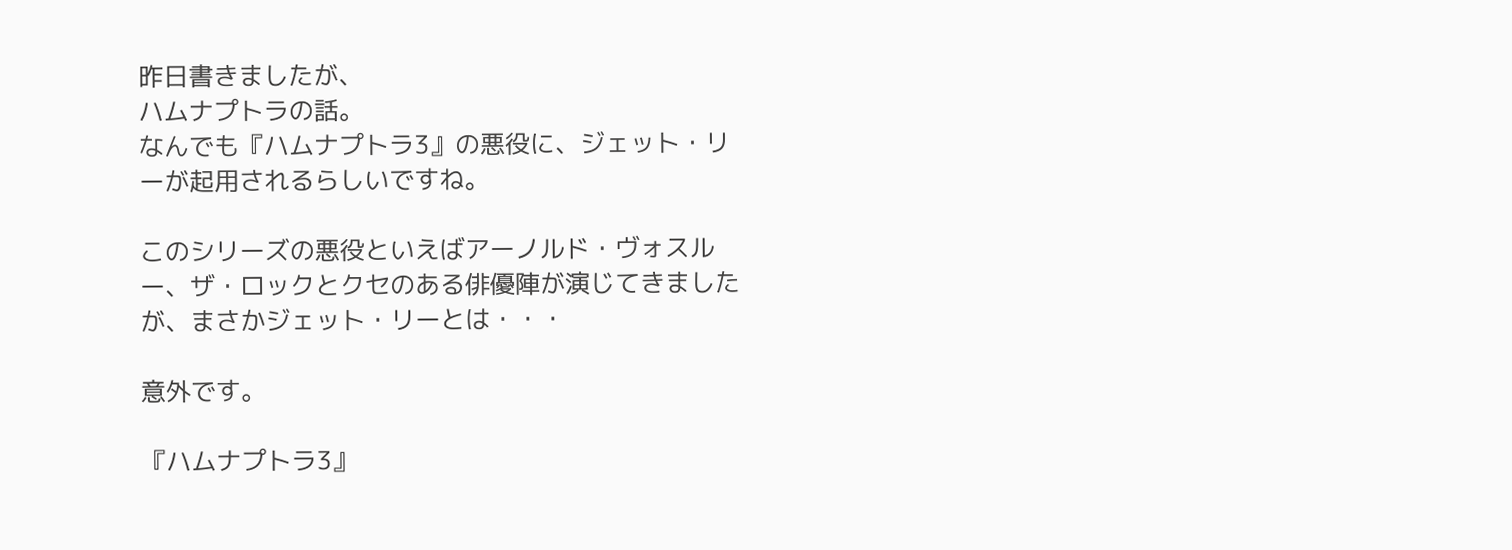昨日書きましたが、
ハムナプトラの話。
なんでも『ハムナプトラ3』の悪役に、ジェット・リーが起用されるらしいですね。

このシリーズの悪役といえばアーノルド・ヴォスルー、ザ・ロックとクセのある俳優陣が演じてきましたが、まさかジェット・リーとは・・・

意外です。

『ハムナプトラ3』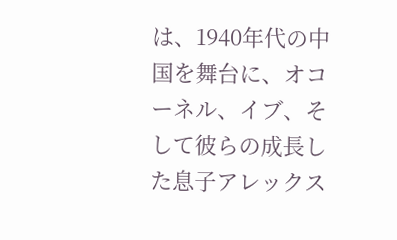は、1940年代の中国を舞台に、オコーネル、イブ、そして彼らの成長した息子アレックス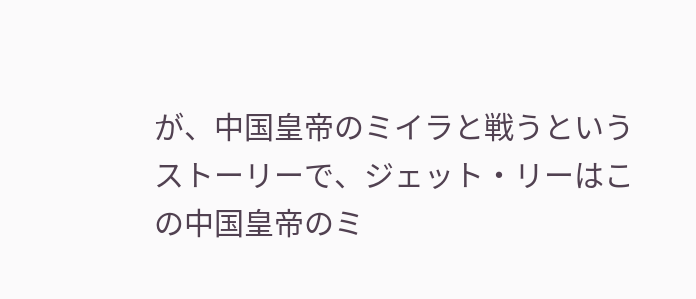が、中国皇帝のミイラと戦うというストーリーで、ジェット・リーはこの中国皇帝のミ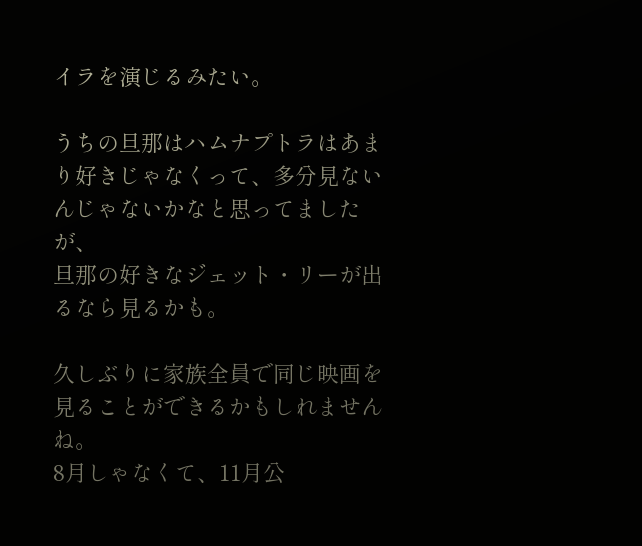イラを演じるみたい。

うちの旦那はハムナプトラはあまり好きじゃなくって、多分見ないんじゃないかなと思ってましたが、
旦那の好きなジェット・リーが出るなら見るかも。

久しぶりに家族全員で同じ映画を見ることができるかもしれませんね。
8月しゃなくて、11月公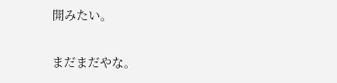開みたい。

まだまだやな。